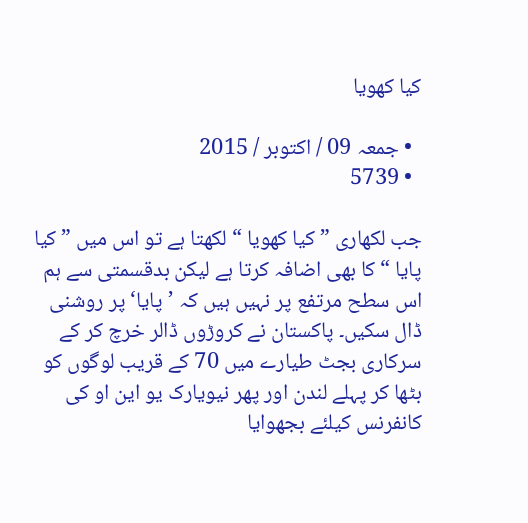کیا کھویا

  • جمعہ 09 / اکتوبر / 2015
  • 5739

جب لکھاری ” کیا کھویا “ لکھتا ہے تو اس میں ” کیا پایا “ کا بھی اضافہ کرتا ہے لیکن بدقسمتی سے ہم اس سطح مرتفع پر نہیں ہیں کہ ’پایا‘ پر روشنی ڈال سکیں۔ پاکستان نے کروڑوں ڈالر خرچ کر کے سرکاری بجٹ طیارے میں 70 کے قریب لوگوں کو بٹھا کر پہلے لندن اور پھر نیویارک یو این او کی کانفرنس کیلئے بجھوایا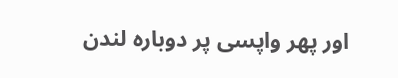اور پھر واپسی پر دوبارہ لندن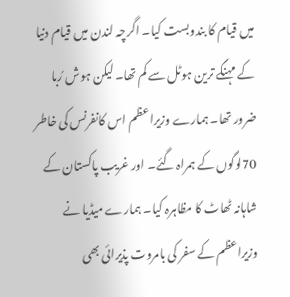میں قیام کا بندوبست کیا۔ اگرچہ لندن میں قیام دنیا کے مہنگے ترین ہوٹل سے کم تھا۔ لیکن ہوش رُبا ضرور تھا۔ ہمارے وزیراعظم اس کانفرنس کی خاطر 70لوگوں کے ہمراہ گئے۔ اور غریب پاکستان کے شاہانہ ٹھاٹ کا مظاہرہ کیا۔ ہمارے میڈیا نے وزیراعظم کے سفر کی بامروت پذیرائی بھی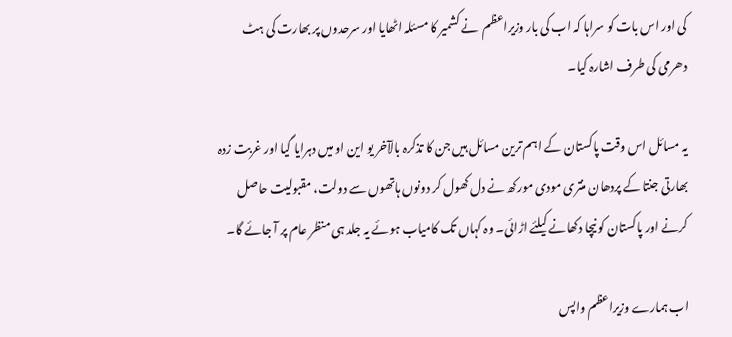کی اور اس بات کو سراہا کہ اب کی بار وزیراعظم  نے کشمیر کا مسئلہ اٹھایا اور سرحدوں پر بھارت کی ہٹ دھرمی کی طرف اشارہ کیا۔

یہ مسائل اس وقت پاکستان کے اہم ترین مسائل ہیں جن کا تذکرہ بالآخر یو این او میں دہرایا گیا اور غربت زدہ بھارتی جنتا کے پردھان منتری مودی مورکھ نے دل کھول کر دونوں ہاتھوں سے دولت، مقبولیت حاصل کرنے اور پاکستان کو نیچا دکھانے کیلئے اڑائی۔ وہ کہاں تک کامیاب ہوئے یہ جلد ہی منظر عام پر آ جائے گا۔

اب ہمارے وزیراعظم واپس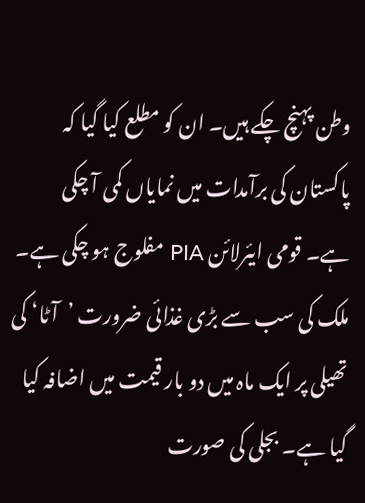وطن پہنچ چکے ہیں۔ ان کو مطلع کیا گیا کہ پاکستان کی برآمدات میں نمایاں کمی آ چکی ہے۔ قومی ایئرلائن PIA مفلوج ہو چکی ہے۔ ملک کی سب سے بڑی غذائی ضرورت ’آٹا‘ کی تھیلی پر ایک ماہ میں دو بار قیمت میں اضافہ کیا گیا ہے۔ بجلی کی صورت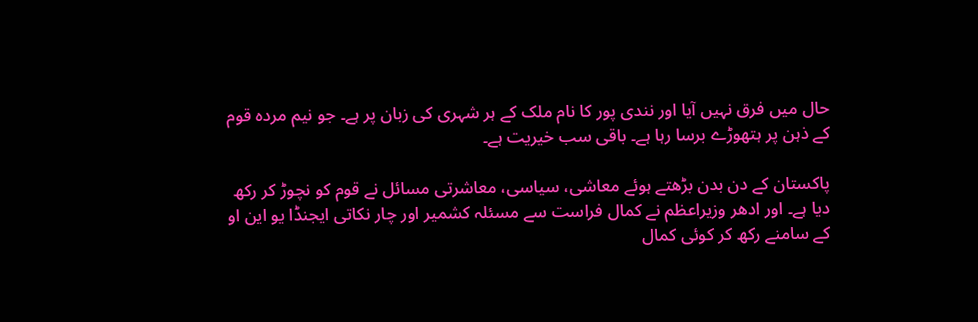حال میں فرق نہیں آیا اور نندی پور کا نام ملک کے ہر شہری کی زبان پر ہے۔ جو نیم مردہ قوم کے ذہن پر ہتھوڑے برسا رہا ہے۔ باقی سب خیریت ہے۔

پاکستان کے دن بدن بڑھتے ہوئے معاشی، سیاسی، معاشرتی مسائل نے قوم کو نچوڑ کر رکھ دیا ہے۔ اور ادھر وزیراعظم نے کمال فراست سے مسئلہ کشمیر اور چار نکاتی ایجنڈا یو این او کے سامنے رکھ کر کوئی کمال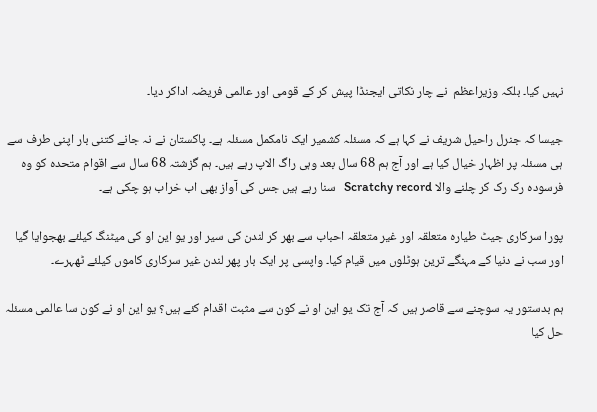نہیں کیا۔ بلکہ وزیراعظم  نے چار نکاتی ایجنڈا پیش کر کے قومی اور عالمی فریضہ اداکر دیا۔

جیسا کہ جنرل راحیل شریف نے کہا ہے کہ مسئلہ کشمیر ایک نامکمل مسئلہ ہے۔ پاکستان نے نہ جانے کتنی بار اپنی طرف سے ہی مسئلہ پر اظہار خیال کیا ہے اور آج ہم 68 سال بعد وہی راگ الاپ رہے ہیں۔ ہم گزشتہ 68 سال سے اقوام متحدہ کو وہ فرسودہ رک رک کر چلنے والا Scratchy record   سنا رہے ہیں جس کی آواز بھی اب خراب ہو چکی ہے۔

پورا سرکاری جیٹ طیارہ متعلقہ اور غیر متعلقہ احباب سے بھر کر لندن کی سیر اور یو این او کی میٹنگ کیلئے بھجوایا گیا اور سب نے دنیا کے مہنگے ترین ہوٹلوں میں قیام کیا۔ واپسی پر ایک بار پھر لندن غیر سرکاری کاموں کیلئے ٹھہرے۔

ہم بدستور یہ سوچنے سے قاصر ہیں کہ آج تک یو این او نے کون سے مثبت اقدام کئے ہیں؟ یو این او نے کون سا عالمی مسئلہ حل کیا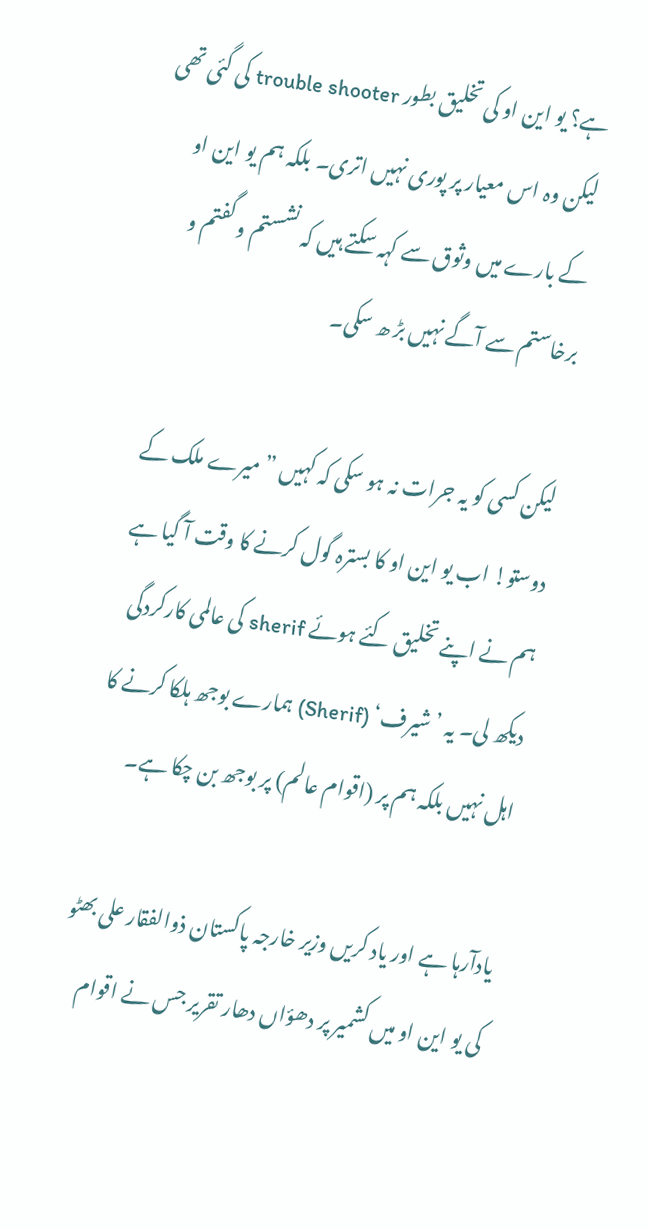ہے؟ یو این او کی تخلیق بطور trouble shooter کی گئی تھی لیکن وہ اس معیار پر پوری نہیں اتری۔ بلکہ ہم یو این او کے بارے میں وثوق سے کہہ سکتے ہیں کہ نشستم و گفتم و برخاستم سے آگے نہیں بڑ ھ سکی۔

لیکن کسی کو یہ جرات نہ ہو سکی کہ کہیں ” میرے ملک کے دوستو! اب یو این او کا بسترہ گول کرنے کا وقت آ گیا ہے ہم نے اپنے تخلیق کئے ہوئے sherif کی عالمی کارکردگی دیکھ لی۔ یہ ’شیرف‘ (Sherif) ہمارے بوجھ ہلکا کرنے کا اہل نہیں بلکہ ہم پر (اقوام عالم) پر بوجھ بن چکا ہے۔

یادآرہا ہے اور یاد کریں وزیر خارجہ پاکستان ذوالفقار علی بھٹو کی یو این او میں کشمیر پر دھؤاں دھار تقریر جس نے اقوام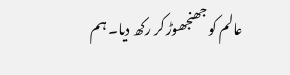عالم کو جھنجھوڑ کر رکھ دیا۔ ہم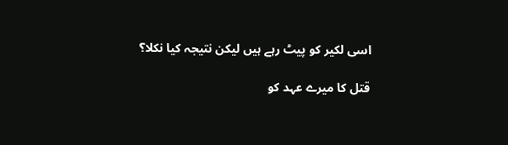اسی لکیر کو پیٹ رہے ہیں لیکن نتیجہ کیا نکلا؟

قتل کا میرے عہد کو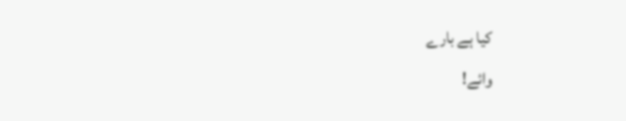کیا ہے بارے
وائے!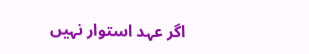اگر عہد استوار نہیں